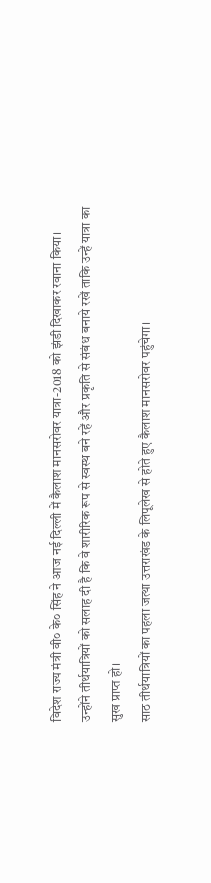विदेश राज्य मंत्री वी० के० सिंह ने आज नई दिल्ली में कैलाश मानसरोवर यात्रा-2018 को झंडी दिखाकर रवाना किया। उन्होंने तीर्थयात्रियों को सलाह दी है कि वे शारीरिक रूप से स्वस्थ बने रहें और प्रकृति से संबंध बनाये रखें ताकि उन्हें यात्रा का सुख प्राप्त हो।
साठ तीर्थयात्रियों का पहला जत्था उत्तराखंड के लिपूलेख से होते हुए कैलाश मानसरोवर पहुंचेगा।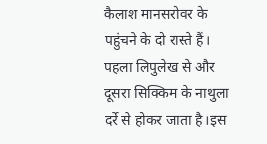कैलाश मानसरोवर के पहुंचने के दो रास्ते हैं। पहला लिपुलेख से और दूसरा सिक्किम के नाथुला दर्रे से होकर जाता है।इस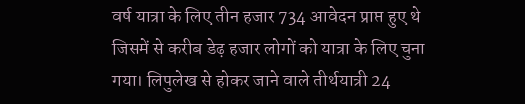वर्ष यात्रा के लिए तीन हजार 734 आवेदन प्राप्त हुए थे जिसमें से करीब डेढ़ हजार लोगों को यात्रा के लिए चुना गया। लिपुलेख से होकर जाने वाले तीर्थयात्री 24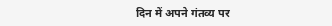दिन में अपने गंतव्य पर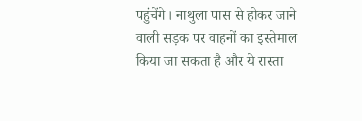पहुंचेंगे। नाथुला पास से होकर जाने वाली सड़क पर वाहनों का इस्तेमाल किया जा सकता है और ये रास्ता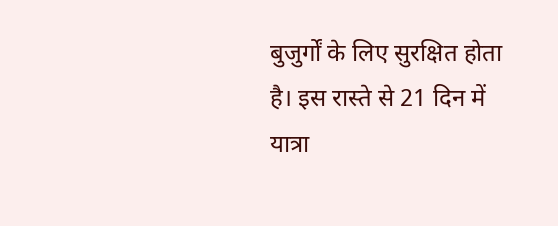बुजुर्गों के लिए सुरक्षित होता है। इस रास्ते से 21 दिन में यात्रा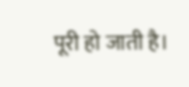पूरी हो जाती है।